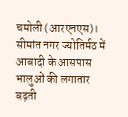चमोली (आरएनएस)। सीमांत नगर ज्योतिर्मठ में आबादी के आसपास भालुओं की लगातार बढ़ती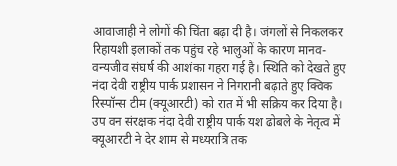आवाजाही ने लोगों की चिंता बढ़ा दी है। जंगलों से निकलकर रिहायशी इलाकों तक पहुंच रहे भालुओं के कारण मानव-वन्यजीव संघर्ष की आशंका गहरा गई है। स्थिति को देखते हुए नंदा देवी राष्ट्रीय पार्क प्रशासन ने निगरानी बढ़ाते हुए क्विक रिस्पॉन्स टीम (क्यूआरटी) को रात में भी सक्रिय कर दिया है।
उप वन संरक्षक नंदा देवी राष्ट्रीय पार्क यश ढोबले के नेतृत्व में क्यूआरटी ने देर शाम से मध्यरात्रि तक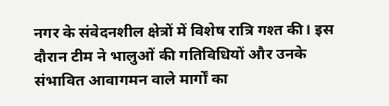नगर के संवेदनशील क्षेत्रों में विशेष रात्रि गश्त की। इस दौरान टीम ने भालुओं की गतिविधियों और उनके संभावित आवागमन वाले मार्गों का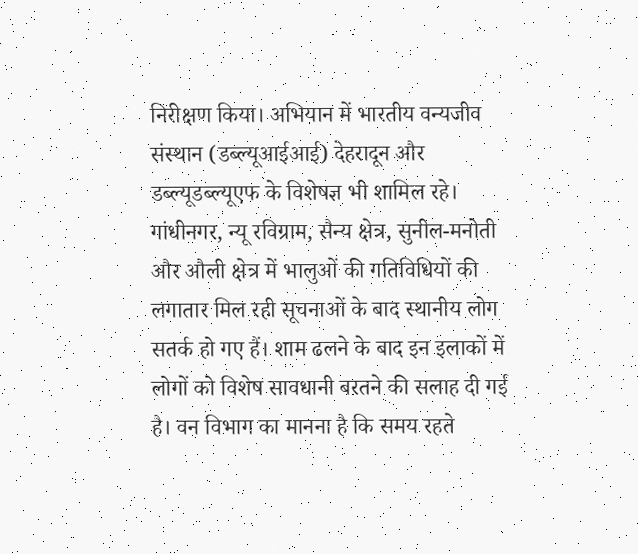निरीक्षण किया। अभियान में भारतीय वन्यजीव संस्थान (डब्ल्यूआईआई) देहरादून और डब्ल्यूडब्ल्यूएफ के विशेषज्ञ भी शामिल रहे।
गांधीनगर, न्यू रविग्राम, सैन्य क्षेत्र, सुनील-मनोती और औली क्षेत्र में भालुओं की गतिविधियों की लगातार मिल रही सूचनाओं के बाद स्थानीय लोग सतर्क हो गए हैं। शाम ढलने के बाद इन इलाकों में लोगों को विशेष सावधानी बरतने की सलाह दी गई है। वन विभाग का मानना है कि समय रहते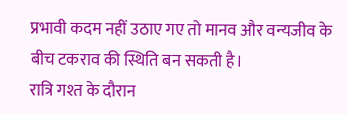प्रभावी कदम नहीं उठाए गए तो मानव और वन्यजीव के बीच टकराव की स्थिति बन सकती है।
रात्रि गश्त के दौरान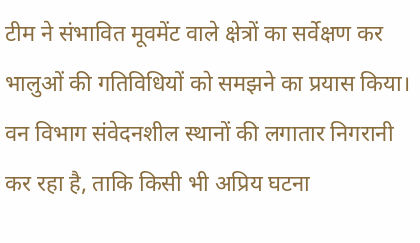टीम ने संभावित मूवमेंट वाले क्षेत्रों का सर्वेक्षण कर भालुओं की गतिविधियों को समझने का प्रयास किया। वन विभाग संवेदनशील स्थानों की लगातार निगरानी कर रहा है, ताकि किसी भी अप्रिय घटना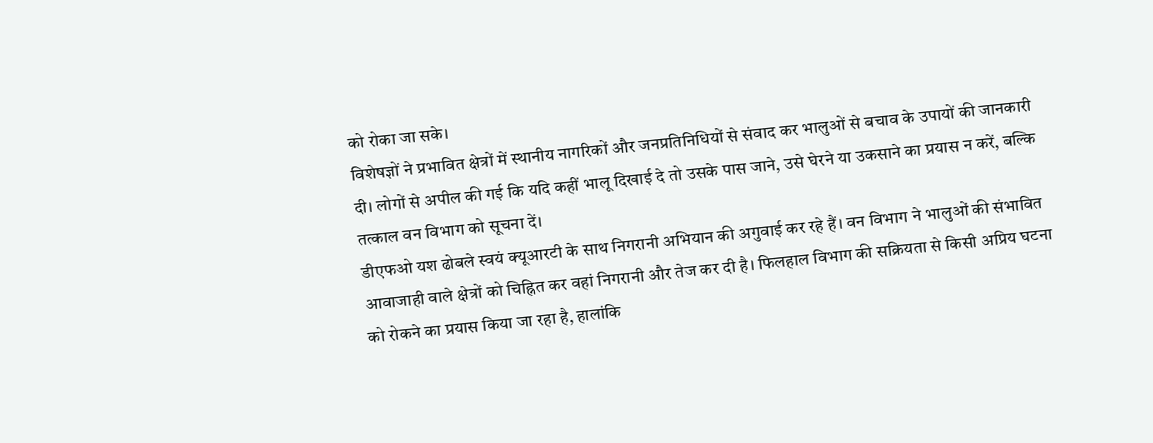को रोका जा सके।
विशेषज्ञों ने प्रभावित क्षेत्रों में स्थानीय नागरिकों और जनप्रतिनिधियों से संवाद कर भालुओं से बचाव के उपायों की जानकारी दी। लोगों से अपील की गई कि यदि कहीं भालू दिखाई दे तो उसके पास जाने, उसे घेरने या उकसाने का प्रयास न करें, बल्कि तत्काल वन विभाग को सूचना दें।
डीएफओ यश ढोबले स्वयं क्यूआरटी के साथ निगरानी अभियान की अगुवाई कर रहे हैं। वन विभाग ने भालुओं की संभावित आवाजाही वाले क्षेत्रों को चिह्नित कर वहां निगरानी और तेज कर दी है। फिलहाल विभाग की सक्रियता से किसी अप्रिय घटना को रोकने का प्रयास किया जा रहा है, हालांकि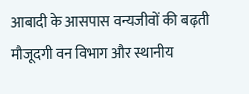आबादी के आसपास वन्यजीवों की बढ़ती मौजूदगी वन विभाग और स्थानीय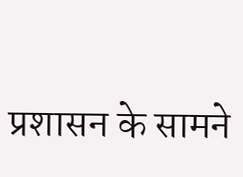प्रशासन के सामने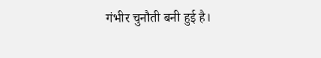गंभीर चुनौती बनी हुई है।